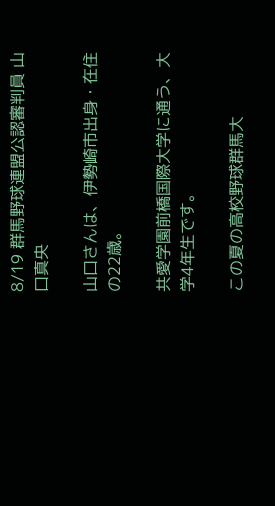8/19 群馬野球連盟公認審判員 山口真央

山口さんは、伊勢崎市出身・在住の22歳。

共愛学園前橋国際大学に通う、大学4年生です。

この夏の高校野球群馬大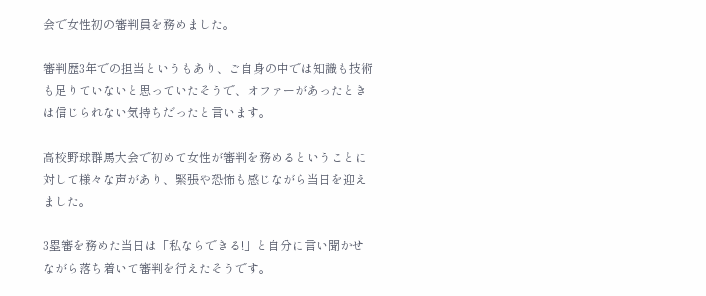会で女性初の審判員を務めました。

審判歴3年での担当というもあり、ご自身の中では知識も技術も足りていないと思っていたそうで、オファーがあったときは信じられない気持ちだったと言います。

高校野球群馬大会で初めて女性が審判を務めるということに対して様々な声があり、緊張や恐怖も感じながら当日を迎えました。

3塁審を務めた当日は「私ならできる!」と自分に言い聞かせながら落ち着いて審判を行えたそうです。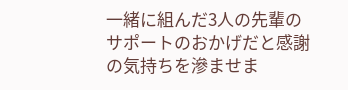一緒に組んだ3人の先輩のサポートのおかげだと感謝の気持ちを滲ませま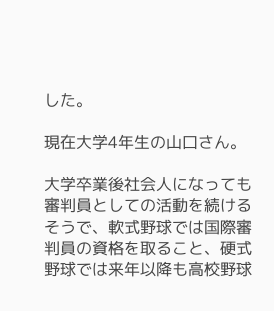した。

現在大学4年生の山口さん。

大学卒業後社会人になっても審判員としての活動を続けるそうで、軟式野球では国際審判員の資格を取ること、硬式野球では来年以降も高校野球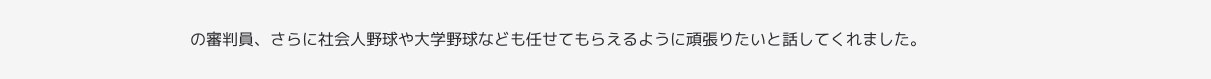の審判員、さらに社会人野球や大学野球なども任せてもらえるように頑張りたいと話してくれました。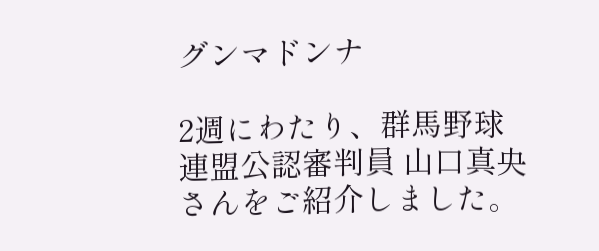グンマドンナ

2週にわたり、群馬野球連盟公認審判員 山口真央さんをご紹介しました。